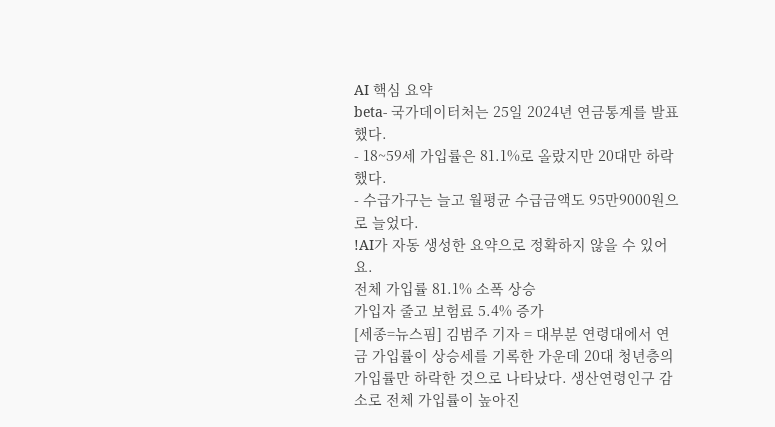AI 핵심 요약
beta- 국가데이터처는 25일 2024년 연금통계를 발표했다.
- 18~59세 가입률은 81.1%로 올랐지만 20대만 하락했다.
- 수급가구는 늘고 월평균 수급금액도 95만9000원으로 늘었다.
!AI가 자동 생성한 요약으로 정확하지 않을 수 있어요.
전체 가입률 81.1% 소폭 상승
가입자 줄고 보험료 5.4% 증가
[세종=뉴스핌] 김범주 기자 = 대부분 연령대에서 연금 가입률이 상승세를 기록한 가운데 20대 청년층의 가입률만 하락한 것으로 나타났다. 생산연령인구 감소로 전체 가입률이 높아진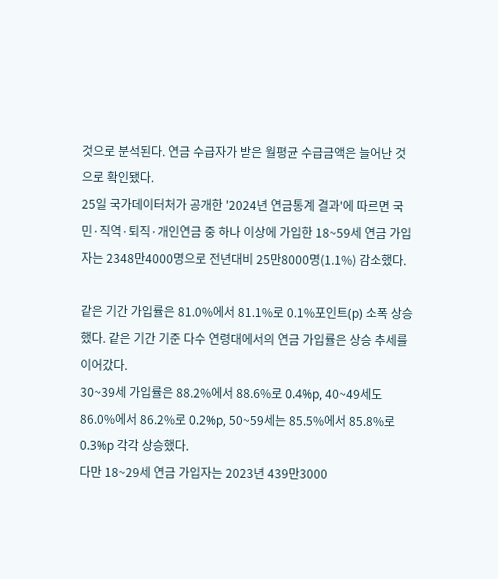것으로 분석된다. 연금 수급자가 받은 월평균 수급금액은 늘어난 것으로 확인됐다.
25일 국가데이터처가 공개한 '2024년 연금통계 결과'에 따르면 국민·직역·퇴직·개인연금 중 하나 이상에 가입한 18~59세 연금 가입자는 2348만4000명으로 전년대비 25만8000명(1.1%) 감소했다.

같은 기간 가입률은 81.0%에서 81.1%로 0.1%포인트(p) 소폭 상승했다. 같은 기간 기준 다수 연령대에서의 연금 가입률은 상승 추세를 이어갔다.
30~39세 가입률은 88.2%에서 88.6%로 0.4%p, 40~49세도 86.0%에서 86.2%로 0.2%p, 50~59세는 85.5%에서 85.8%로 0.3%p 각각 상승했다.
다만 18~29세 연금 가입자는 2023년 439만3000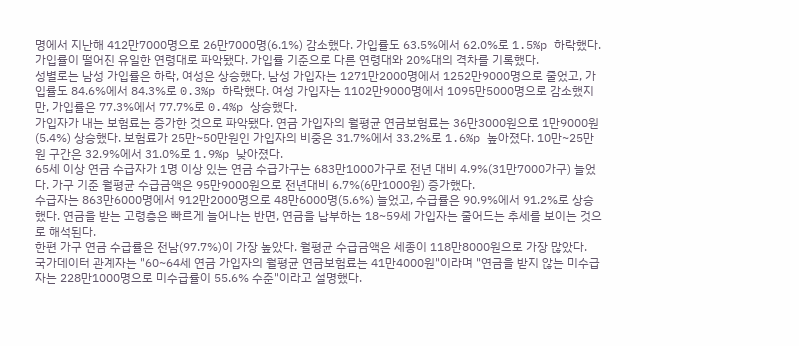명에서 지난해 412만7000명으로 26만7000명(6.1%) 감소했다. 가입률도 63.5%에서 62.0%로 1.5%p 하락했다. 가입률이 떨어진 유일한 연령대로 파악됐다. 가입률 기준으로 다른 연령대와 20%대의 격차를 기록했다.
성별로는 남성 가입률은 하락, 여성은 상승했다. 남성 가입자는 1271만2000명에서 1252만9000명으로 줄었고, 가입률도 84.6%에서 84.3%로 0.3%p 하락했다. 여성 가입자는 1102만9000명에서 1095만5000명으로 감소했지만, 가입률은 77.3%에서 77.7%로 0.4%p 상승했다.
가입자가 내는 보험료는 증가한 것으로 파악됐다. 연금 가입자의 월평균 연금보험료는 36만3000원으로 1만9000원(5.4%) 상승했다. 보험료가 25만~50만원인 가입자의 비중은 31.7%에서 33.2%로 1.6%p 높아졌다. 10만~25만원 구간은 32.9%에서 31.0%로 1.9%p 낮아졌다.
65세 이상 연금 수급자가 1명 이상 있는 연금 수급가구는 683만1000가구로 전년 대비 4.9%(31만7000가구) 늘었다. 가구 기준 월평균 수급금액은 95만9000원으로 전년대비 6.7%(6만1000원) 증가했다.
수급자는 863만6000명에서 912만2000명으로 48만6000명(5.6%) 늘었고, 수급률은 90.9%에서 91.2%로 상승했다. 연금을 받는 고령층은 빠르게 늘어나는 반면, 연금을 납부하는 18~59세 가입자는 줄어드는 추세를 보이는 것으로 해석된다.
한편 가구 연금 수급률은 전남(97.7%)이 가장 높았다. 월평균 수급금액은 세종이 118만8000원으로 가장 많았다.
국가데이터 관계자는 "60~64세 연금 가입자의 월평균 연금보험료는 41만4000원"이라며 "연금을 받지 않는 미수급자는 228만1000명으로 미수급률이 55.6% 수준"이라고 설명했다.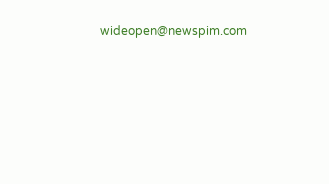wideopen@newspim.com